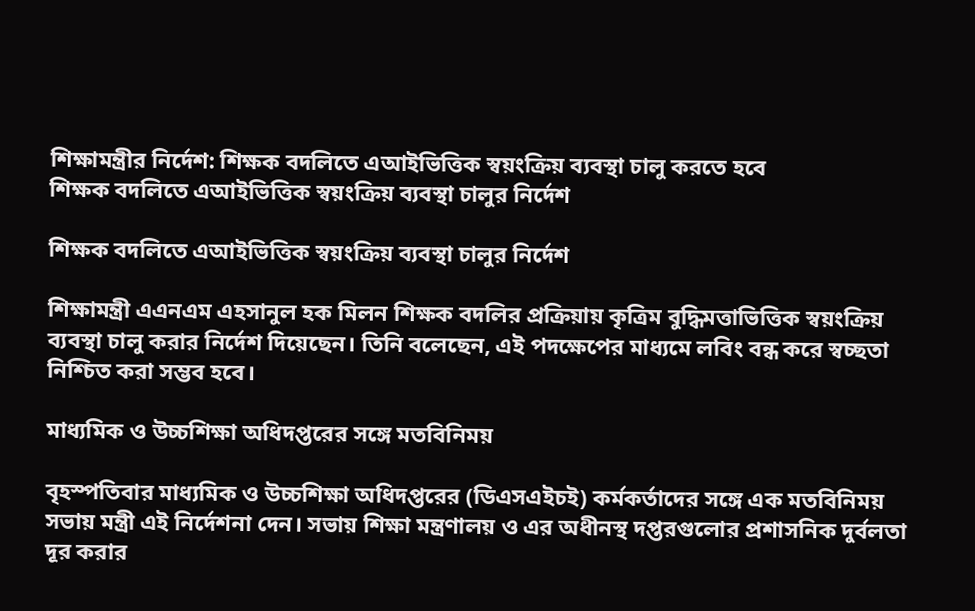শিক্ষামন্ত্রীর নির্দেশ: শিক্ষক বদলিতে এআইভিত্তিক স্বয়ংক্রিয় ব্যবস্থা চালু করতে হবে
শিক্ষক বদলিতে এআইভিত্তিক স্বয়ংক্রিয় ব্যবস্থা চালুর নির্দেশ

শিক্ষক বদলিতে এআইভিত্তিক স্বয়ংক্রিয় ব্যবস্থা চালুর নির্দেশ

শিক্ষামন্ত্রী এএনএম এহসানুল হক মিলন শিক্ষক বদলির প্রক্রিয়ায় কৃত্রিম বুদ্ধিমত্তাভিত্তিক স্বয়ংক্রিয় ব্যবস্থা চালু করার নির্দেশ দিয়েছেন। তিনি বলেছেন, এই পদক্ষেপের মাধ্যমে লবিং বন্ধ করে স্বচ্ছতা নিশ্চিত করা সম্ভব হবে।

মাধ্যমিক ও উচ্চশিক্ষা অধিদপ্তরের সঙ্গে মতবিনিময়

বৃহস্পতিবার মাধ্যমিক ও উচ্চশিক্ষা অধিদপ্তরের (ডিএসএইচই) কর্মকর্তাদের সঙ্গে এক মতবিনিময় সভায় মন্ত্রী এই নির্দেশনা দেন। সভায় শিক্ষা মন্ত্রণালয় ও এর অধীনস্থ দপ্তরগুলোর প্রশাসনিক দুর্বলতা দূর করার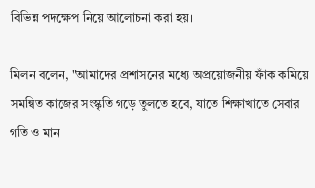বিভিন্ন পদক্ষেপ নিয়ে আলোচনা করা হয়।

মিলন বলেন, "আমাদের প্রশাসনের মধ্যে অপ্রয়োজনীয় ফাঁক কমিয়ে সমন্বিত কাজের সংস্কৃতি গড়ে তুলতে হবে, যাতে শিক্ষাখাতে সেবার গতি ও মান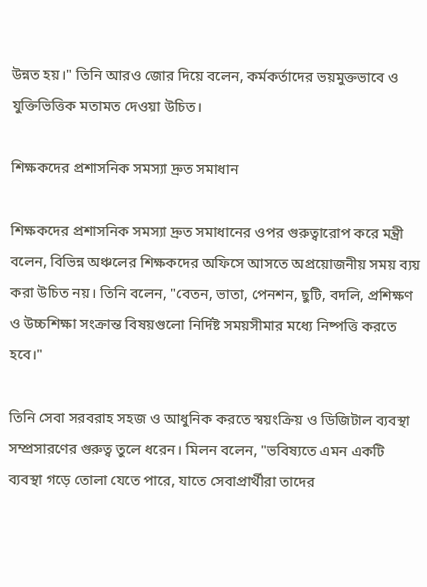উন্নত হয়।" তিনি আরও জোর দিয়ে বলেন, কর্মকর্তাদের ভয়মুক্তভাবে ও যুক্তিভিত্তিক মতামত দেওয়া উচিত।

শিক্ষকদের প্রশাসনিক সমস্যা দ্রুত সমাধান

শিক্ষকদের প্রশাসনিক সমস্যা দ্রুত সমাধানের ওপর গুরুত্বারোপ করে মন্ত্রী বলেন, বিভিন্ন অঞ্চলের শিক্ষকদের অফিসে আসতে অপ্রয়োজনীয় সময় ব্যয় করা উচিত নয়। তিনি বলেন, "বেতন, ভাতা, পেনশন, ছুটি, বদলি, প্রশিক্ষণ ও উচ্চশিক্ষা সংক্রান্ত বিষয়গুলো নির্দিষ্ট সময়সীমার মধ্যে নিষ্পত্তি করতে হবে।"

তিনি সেবা সরবরাহ সহজ ও আধুনিক করতে স্বয়ংক্রিয় ও ডিজিটাল ব্যবস্থা সম্প্রসারণের গুরুত্ব তুলে ধরেন। মিলন বলেন, "ভবিষ্যতে এমন একটি ব্যবস্থা গড়ে তোলা যেতে পারে, যাতে সেবাপ্রার্থীরা তাদের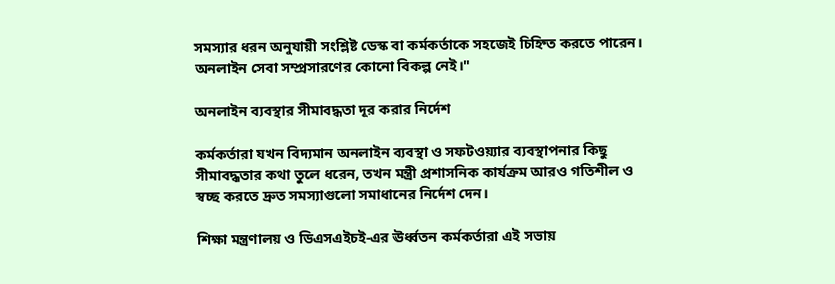সমস্যার ধরন অনুযায়ী সংশ্লিষ্ট ডেস্ক বা কর্মকর্তাকে সহজেই চিহ্নিত করতে পারেন। অনলাইন সেবা সম্প্রসারণের কোনো বিকল্প নেই।"

অনলাইন ব্যবস্থার সীমাবদ্ধতা দূর করার নির্দেশ

কর্মকর্তারা যখন বিদ্যমান অনলাইন ব্যবস্থা ও সফটওয়্যার ব্যবস্থাপনার কিছু সীমাবদ্ধতার কথা তুলে ধরেন, তখন মন্ত্রী প্রশাসনিক কার্যক্রম আরও গতিশীল ও স্বচ্ছ করতে দ্রুত সমস্যাগুলো সমাধানের নির্দেশ দেন।

শিক্ষা মন্ত্রণালয় ও ডিএসএইচই-এর ঊর্ধ্বতন কর্মকর্তারা এই সভায়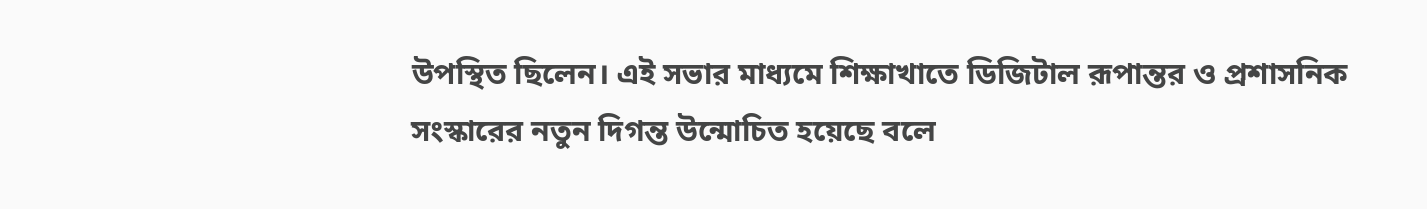উপস্থিত ছিলেন। এই সভার মাধ্যমে শিক্ষাখাতে ডিজিটাল রূপান্তর ও প্রশাসনিক সংস্কারের নতুন দিগন্ত উন্মোচিত হয়েছে বলে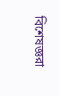বিশেষজ্ঞরা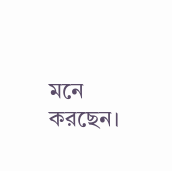মনে করছেন।